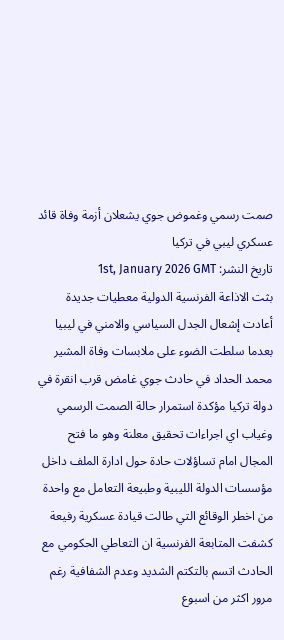صمت رسمي وغموض جوي يشعلان أزمة وفاة قائد عسكري ليبي في تركيا
تاريخ النشر: 1st, January 2026 GMT
بثت الاذاعة الفرنسية الدولية معطيات جديدة أعادت إشعال الجدل السياسي والامني في ليبيا بعدما سلطت الضوء على ملابسات وفاة المشير محمد الحداد في حادث جوي غامض قرب انقرة في دولة تركيا مؤكدة استمرار حالة الصمت الرسمي وغياب اي اجراءات تحقيق معلنة وهو ما فتح المجال امام تساؤلات حادة حول ادارة الملف داخل مؤسسات الدولة الليبية وطبيعة التعامل مع واحدة من اخطر الوقائع التي طالت قيادة عسكرية رفيعة
كشفت المتابعة الفرنسية ان التعاطي الحكومي مع الحادث اتسم بالتكتم الشديد وعدم الشفافية رغم مرور اكثر من اسبوع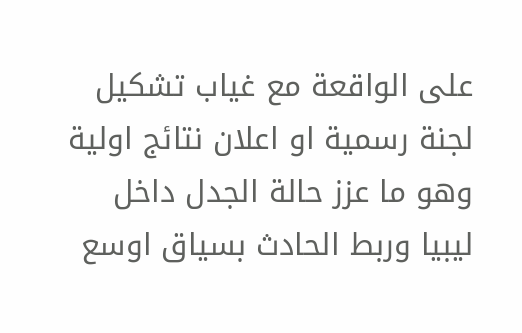على الواقعة مع غياب تشكيل لجنة رسمية او اعلان نتائج اولية وهو ما عزز حالة الجدل داخل ليبيا وربط الحادث بسياق اوسع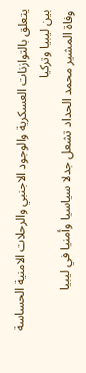يتعلق بالتوازنات العسكرية والوجود الاجنبي والرحلات الامنية الحساسة بين ليبيا وتركيا
وفاة المشير محمد الحداد تشعل جدلا سياسيا وأمنيا في ليبيا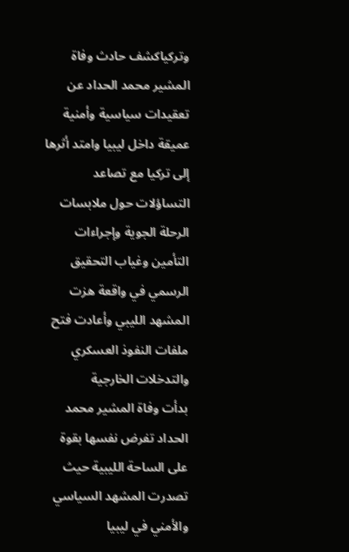وتركياكشف حادث وفاة المشير محمد الحداد عن تعقيدات سياسية وأمنية عميقة داخل ليبيا وامتد أثرها إلى تركيا مع تصاعد التساؤلات حول ملابسات الرحلة الجوية وإجراءات التأمين وغياب التحقيق الرسمي في واقعة هزت المشهد الليبي وأعادت فتح ملفات النفوذ العسكري والتدخلات الخارجية
بدأت وفاة المشير محمد الحداد تفرض نفسها بقوة على الساحة الليبية حيث تصدرت المشهد السياسي والأمني في ليبيا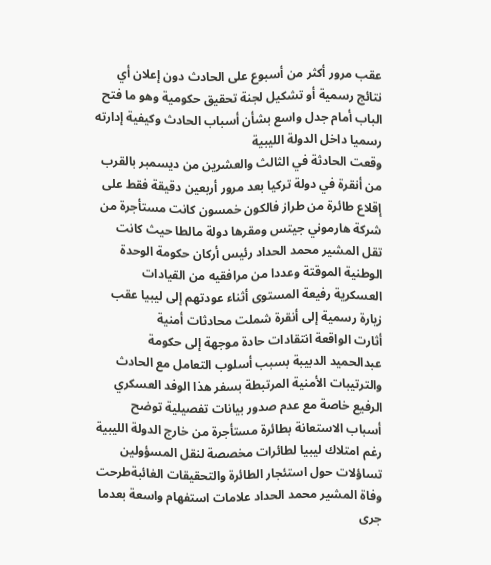عقب مرور أكثر من أسبوع على الحادث دون إعلان أي نتائج رسمية أو تشكيل لجنة تحقيق حكومية وهو ما فتح الباب أمام جدل واسع بشأن أسباب الحادث وكيفية إدارته رسميا داخل الدولة الليبية
وقعت الحادثة في الثالث والعشرين من ديسمبر بالقرب من أنقرة في دولة تركيا بعد مرور أربعين دقيقة فقط على إقلاع طائرة من طراز فالكون خمسون كانت مستأجرة من شركة هارموني جيتس ومقرها دولة مالطا حيث كانت تقل المشير محمد الحداد رئيس أركان حكومة الوحدة الوطنية الموقتة وعددا من مرافقيه من القيادات العسكرية رفيعة المستوى أثناء عودتهم إلى ليبيا عقب زيارة رسمية إلى أنقرة شملت محادثات أمنية
أثارت الواقعة انتقادات حادة موجهة إلى حكومة عبدالحميد الدبيبة بسبب أسلوب التعامل مع الحادث والترتيبات الأمنية المرتبطة بسفر هذا الوفد العسكري الرفيع خاصة مع عدم صدور بيانات تفصيلية توضح أسباب الاستعانة بطائرة مستأجرة من خارج الدولة الليبية رغم امتلاك ليبيا لطائرات مخصصة لنقل المسؤولين
تساؤلات حول استئجار الطائرة والتحقيقات الغائبةطرحت وفاة المشير محمد الحداد علامات استفهام واسعة بعدما جرى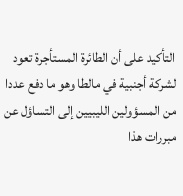التأكيد على أن الطائرة المستأجرة تعود لشركة أجنبية في مالطا وهو ما دفع عددا من المسؤولين الليبيين إلى التساؤل عن مبررات هذا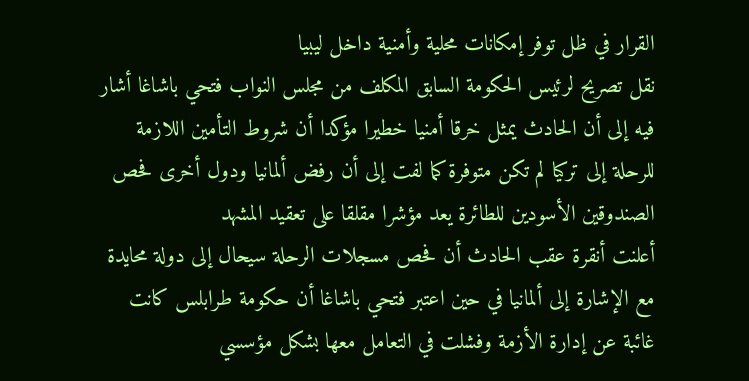القرار في ظل توفر إمكانات محلية وأمنية داخل ليبيا
نقل تصريح لرئيس الحكومة السابق المكلف من مجلس النواب فتحي باشاغا أشار فيه إلى أن الحادث يمثل خرقا أمنيا خطيرا مؤكدا أن شروط التأمين اللازمة للرحلة إلى تركيا لم تكن متوفرة كما لفت إلى أن رفض ألمانيا ودول أخرى فحص الصندوقين الأسودين للطائرة يعد مؤشرا مقلقا على تعقيد المشهد
أعلنت أنقرة عقب الحادث أن فحص مسجلات الرحلة سيحال إلى دولة محايدة مع الإشارة إلى ألمانيا في حين اعتبر فتحي باشاغا أن حكومة طرابلس كانت غائبة عن إدارة الأزمة وفشلت في التعامل معها بشكل مؤسسي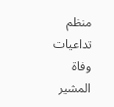منظم
تداعيات وفاة المشير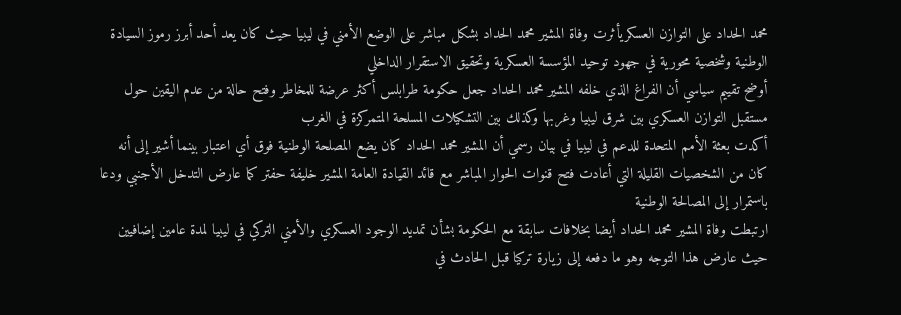محمد الحداد على التوازن العسكريأثرت وفاة المشير محمد الحداد بشكل مباشر على الوضع الأمني في ليبيا حيث كان يعد أحد أبرز رموز السيادة الوطنية وشخصية محورية في جهود توحيد المؤسسة العسكرية وتحقيق الاستقرار الداخلي
أوضح تقييم سياسي أن الفراغ الذي خلفه المشير محمد الحداد جعل حكومة طرابلس أكثر عرضة للمخاطر وفتح حالة من عدم اليقين حول مستقبل التوازن العسكري بين شرق ليبيا وغربها وكذلك بين التشكيلات المسلحة المتمركزة في الغرب
أكدت بعثة الأمم المتحدة للدعم في ليبيا في بيان رسمي أن المشير محمد الحداد كان يضع المصلحة الوطنية فوق أي اعتبار بينما أشير إلى أنه كان من الشخصيات القليلة التي أعادت فتح قنوات الحوار المباشر مع قائد القيادة العامة المشير خليفة حفتر كما عارض التدخل الأجنبي ودعا باستمرار إلى المصالحة الوطنية
ارتبطت وفاة المشير محمد الحداد أيضا بخلافات سابقة مع الحكومة بشأن تمديد الوجود العسكري والأمني التركي في ليبيا لمدة عامين إضافيين حيث عارض هذا التوجه وهو ما دفعه إلى زيارة تركيا قبل الحادث في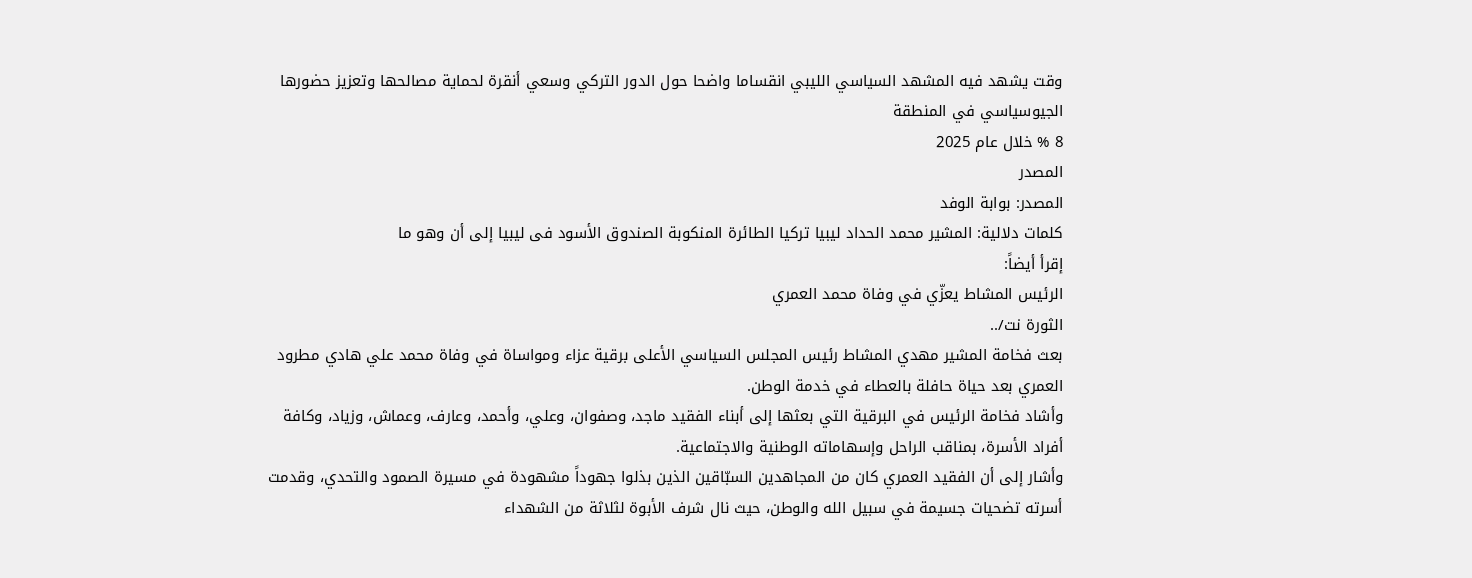وقت يشهد فيه المشهد السياسي الليبي انقساما واضحا حول الدور التركي وسعي أنقرة لحماية مصالحها وتعزيز حضورها الجيوسياسي في المنطقة
8 % خلال عام 2025
المصدر
المصدر: بوابة الوفد
كلمات دلالية: المشير محمد الحداد ليبيا تركيا الطائرة المنكوبة الصندوق الأسود فی لیبیا إلى أن وهو ما
إقرأ أيضاً:
الرئيس المشاط يعزّي في وفاة محمد العمري
الثورة نت/..
بعث فخامة المشير مهدي المشاط رئيس المجلس السياسي الأعلى برقية عزاء ومواساة في وفاة محمد علي هادي مطرود العمري بعد حياة حافلة بالعطاء في خدمة الوطن.
وأشاد فخامة الرئيس في البرقية التي بعثها إلى أبناء الفقيد ماجد، وصفوان، وعلي، وأحمد، وعارف، وعماش، وزياد، وكافة أفراد الأسرة، بمناقب الراحل وإسهاماته الوطنية والاجتماعية.
وأشار إلى أن الفقيد العمري كان من المجاهدين السبّاقين الذين بذلوا جهوداً مشهودة في مسيرة الصمود والتحدي، وقدمت أسرته تضحيات جسيمة في سبيل الله والوطن، حيث نال شرف الأبوة لثلاثة من الشهداء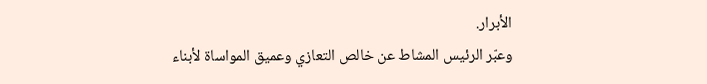الأبرار.
وعبّر الرئيس المشاط عن خالص التعازي وعميق المواساة لأبناء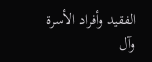الفقيد وأفراد الأسرة وآل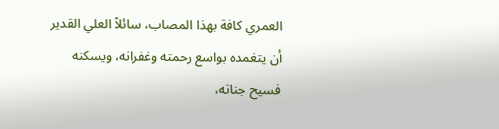العمري كافة بهذا المصاب، سائلاً العلي القدير أن يتغمده بواسع رحمته وغفرانه، ويسكنه فسيح جناته،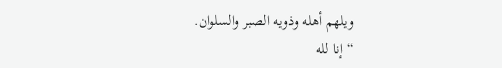ويلهم أهله وذويه الصبر والسلوان.
“إنا لله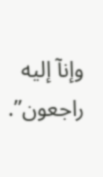وإنآ إليه راجعون”.